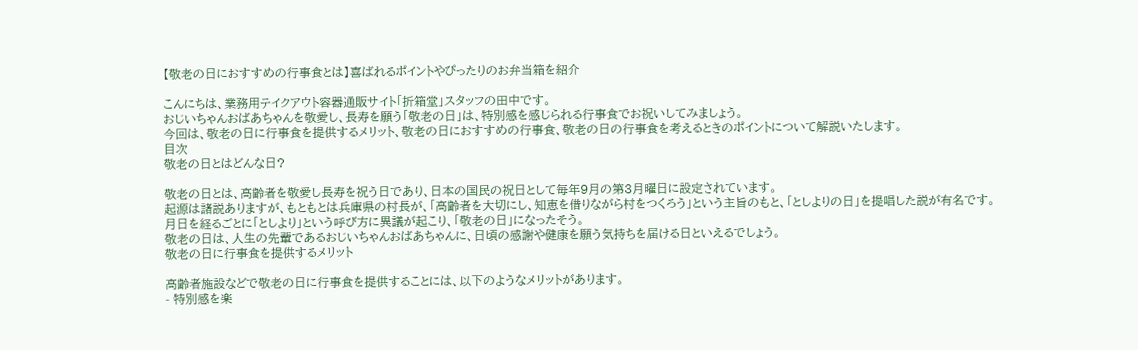【敬老の日におすすめの行事食とは】喜ばれるポイントやぴったりのお弁当箱を紹介

こんにちは、業務用テイクアウト容器通販サイト「折箱堂」スタッフの田中です。
おじいちゃんおばあちゃんを敬愛し、長寿を願う「敬老の日」は、特別感を感じられる行事食でお祝いしてみましょう。
今回は、敬老の日に行事食を提供するメリット、敬老の日におすすめの行事食、敬老の日の行事食を考えるときのポイントについて解説いたします。
目次
敬老の日とはどんな日?

敬老の日とは、高齢者を敬愛し長寿を祝う日であり、日本の国民の祝日として毎年9月の第3月曜日に設定されています。
起源は諸説ありますが、もともとは兵庫県の村長が、「高齢者を大切にし、知恵を借りながら村をつくろう」という主旨のもと、「としよりの日」を提唱した説が有名です。
月日を経るごとに「としより」という呼び方に異議が起こり、「敬老の日」になったそう。
敬老の日は、人生の先輩であるおじいちゃんおばあちゃんに、日頃の感謝や健康を願う気持ちを届ける日といえるでしょう。
敬老の日に行事食を提供するメリット

高齢者施設などで敬老の日に行事食を提供することには、以下のようなメリットがあります。
- 特別感を楽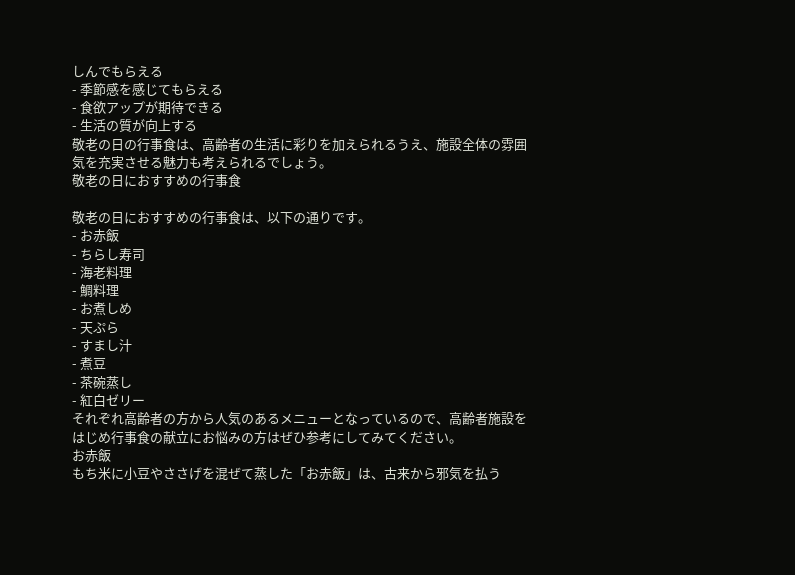しんでもらえる
- 季節感を感じてもらえる
- 食欲アップが期待できる
- 生活の質が向上する
敬老の日の行事食は、高齢者の生活に彩りを加えられるうえ、施設全体の雰囲気を充実させる魅力も考えられるでしょう。
敬老の日におすすめの行事食

敬老の日におすすめの行事食は、以下の通りです。
- お赤飯
- ちらし寿司
- 海老料理
- 鯛料理
- お煮しめ
- 天ぷら
- すまし汁
- 煮豆
- 茶碗蒸し
- 紅白ゼリー
それぞれ高齢者の方から人気のあるメニューとなっているので、高齢者施設をはじめ行事食の献立にお悩みの方はぜひ参考にしてみてください。
お赤飯
もち米に小豆やささげを混ぜて蒸した「お赤飯」は、古来から邪気を払う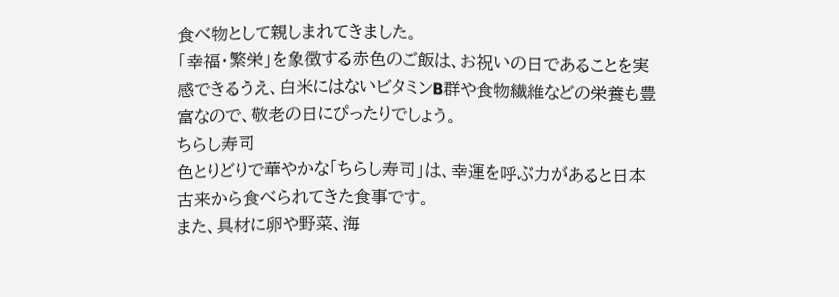食べ物として親しまれてきました。
「幸福・繁栄」を象徴する赤色のご飯は、お祝いの日であることを実感できるうえ、白米にはないビタミンB群や食物繊維などの栄養も豊富なので、敬老の日にぴったりでしょう。
ちらし寿司
色とりどりで華やかな「ちらし寿司」は、幸運を呼ぶ力があると日本古来から食べられてきた食事です。
また、具材に卵や野菜、海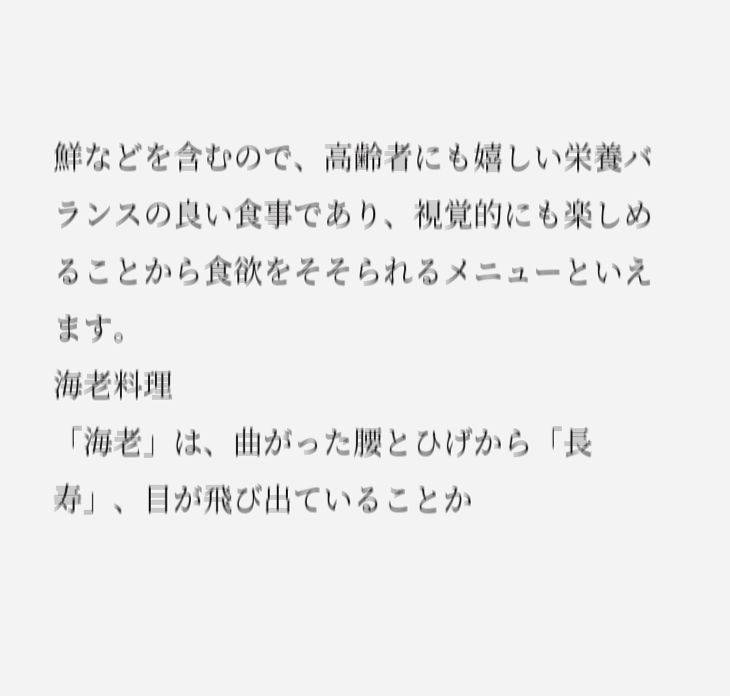鮮などを含むので、高齢者にも嬉しい栄養バランスの良い食事であり、視覚的にも楽しめることから食欲をそそられるメニューといえます。
海老料理
「海老」は、曲がった腰とひげから「長寿」、目が飛び出ていることか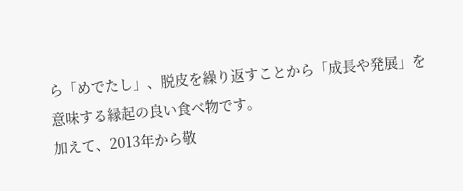ら「めでたし」、脱皮を繰り返すことから「成長や発展」を意味する縁起の良い食べ物です。
加えて、2013年から敬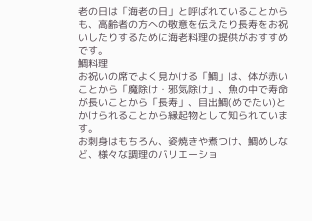老の日は「海老の日」と呼ばれていることからも、高齢者の方への敬意を伝えたり長寿をお祝いしたりするために海老料理の提供がおすすめです。
鯛料理
お祝いの席でよく見かける「鯛」は、体が赤いことから「魔除け・邪気除け」、魚の中で寿命が長いことから「長寿」、目出鯛(めでたい)とかけられることから縁起物として知られています。
お刺身はもちろん、姿焼きや煮つけ、鯛めしなど、様々な調理のバリエーショ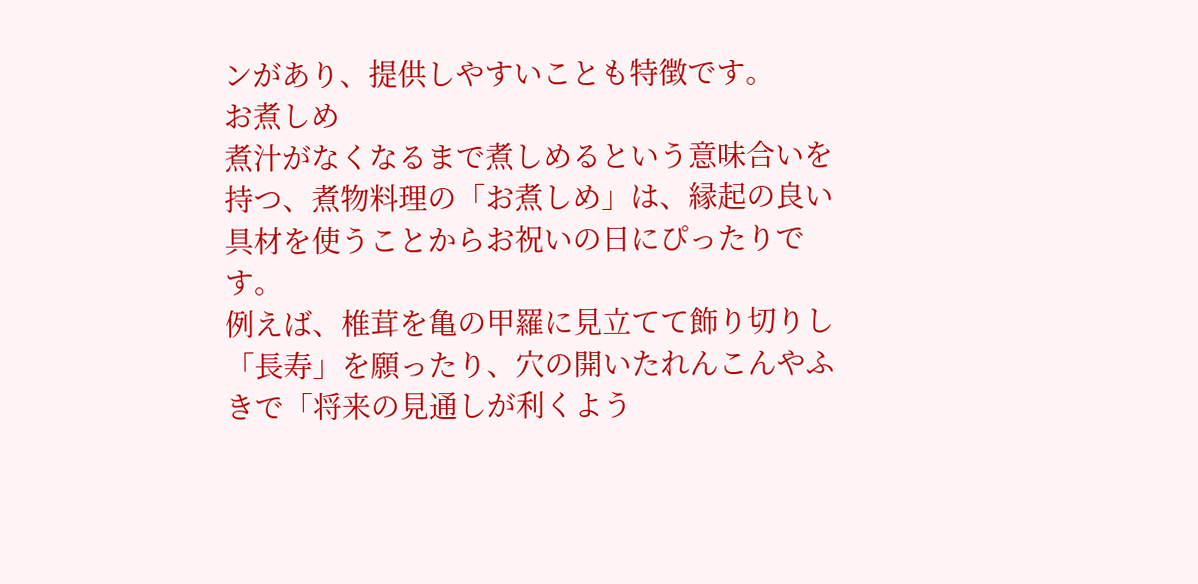ンがあり、提供しやすいことも特徴です。
お煮しめ
煮汁がなくなるまで煮しめるという意味合いを持つ、煮物料理の「お煮しめ」は、縁起の良い具材を使うことからお祝いの日にぴったりです。
例えば、椎茸を亀の甲羅に見立てて飾り切りし「長寿」を願ったり、穴の開いたれんこんやふきで「将来の見通しが利くよう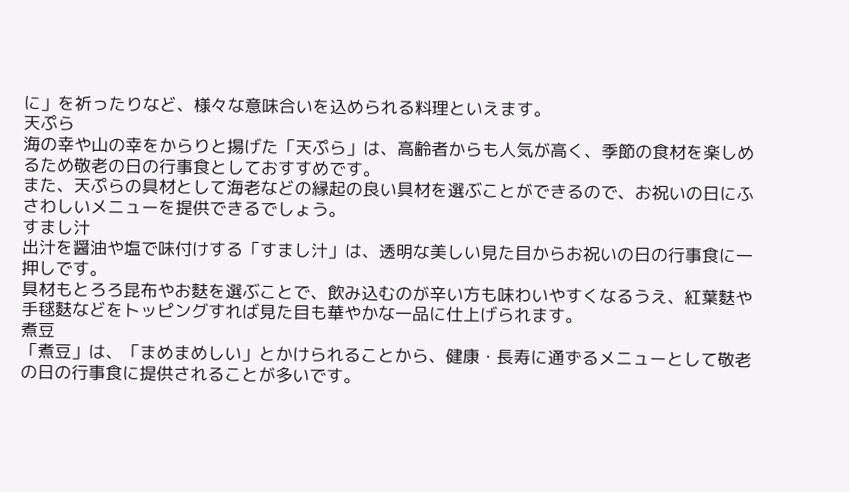に」を祈ったりなど、様々な意味合いを込められる料理といえます。
天ぷら
海の幸や山の幸をからりと揚げた「天ぷら」は、高齢者からも人気が高く、季節の食材を楽しめるため敬老の日の行事食としておすすめです。
また、天ぷらの具材として海老などの縁起の良い具材を選ぶことができるので、お祝いの日にふさわしいメニューを提供できるでしょう。
すまし汁
出汁を醤油や塩で味付けする「すまし汁」は、透明な美しい見た目からお祝いの日の行事食に一押しです。
具材もとろろ昆布やお麩を選ぶことで、飲み込むのが辛い方も味わいやすくなるうえ、紅葉麩や手毬麩などをトッピングすれば見た目も華やかな一品に仕上げられます。
煮豆
「煮豆」は、「まめまめしい」とかけられることから、健康・長寿に通ずるメニューとして敬老の日の行事食に提供されることが多いです。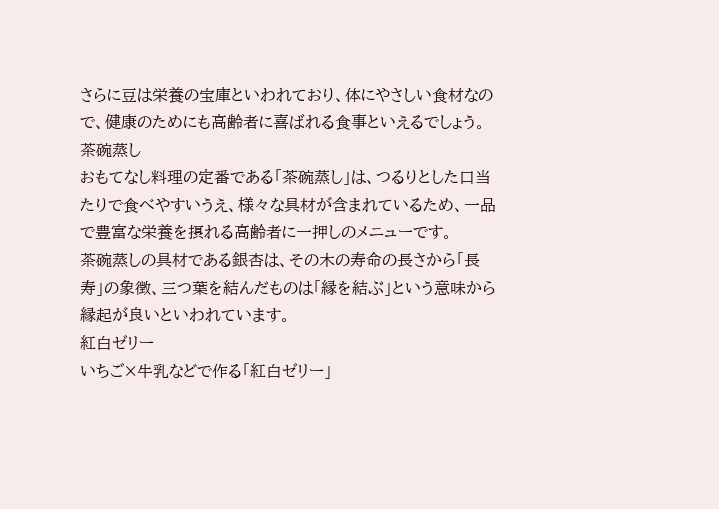さらに豆は栄養の宝庫といわれており、体にやさしい食材なので、健康のためにも高齢者に喜ばれる食事といえるでしょう。
茶碗蒸し
おもてなし料理の定番である「茶碗蒸し」は、つるりとした口当たりで食べやすいうえ、様々な具材が含まれているため、一品で豊富な栄養を摂れる高齢者に一押しのメニューです。
茶碗蒸しの具材である銀杏は、その木の寿命の長さから「長寿」の象徴、三つ葉を結んだものは「縁を結ぶ」という意味から縁起が良いといわれています。
紅白ゼリー
いちご×牛乳などで作る「紅白ゼリー」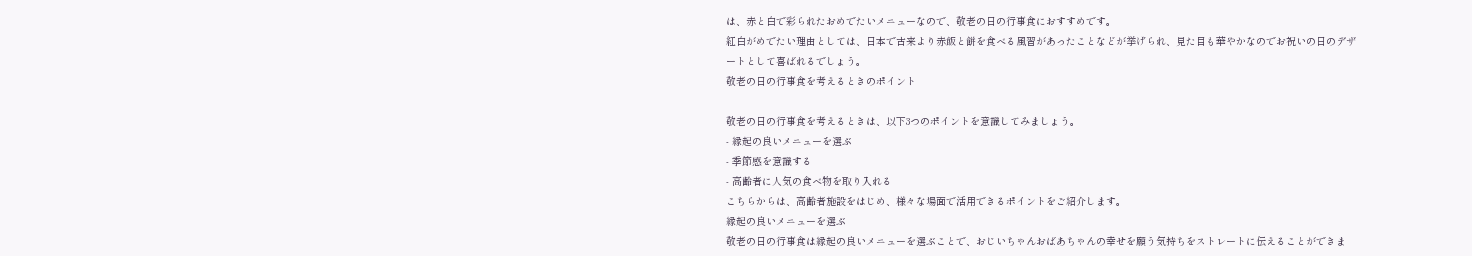は、赤と白で彩られたおめでたいメニューなので、敬老の日の行事食におすすめです。
紅白がめでたい理由としては、日本で古来より赤飯と餅を食べる風習があったことなどが挙げられ、見た目も華やかなのでお祝いの日のデザートとして喜ばれるでしょう。
敬老の日の行事食を考えるときのポイント

敬老の日の行事食を考えるときは、以下3つのポイントを意識してみましょう。
- 縁起の良いメニューを選ぶ
- 季節感を意識する
- 高齢者に人気の食べ物を取り入れる
こちらからは、高齢者施設をはじめ、様々な場面で活用できるポイントをご紹介します。
縁起の良いメニューを選ぶ
敬老の日の行事食は縁起の良いメニューを選ぶことで、おじいちゃんおばあちゃんの幸せを願う気持ちをストレートに伝えることができま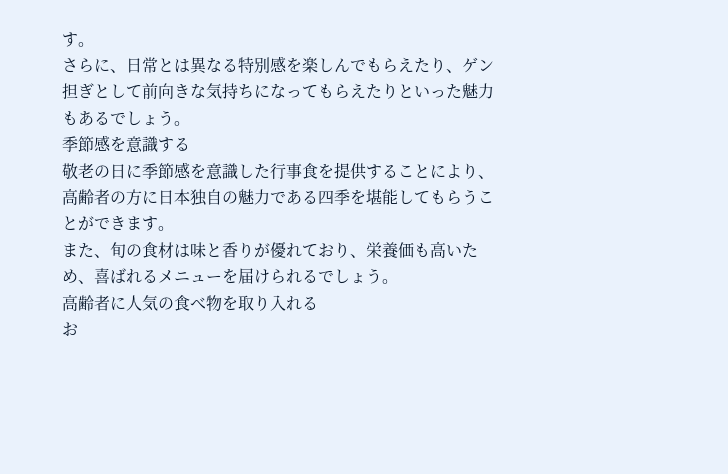す。
さらに、日常とは異なる特別感を楽しんでもらえたり、ゲン担ぎとして前向きな気持ちになってもらえたりといった魅力もあるでしょう。
季節感を意識する
敬老の日に季節感を意識した行事食を提供することにより、高齢者の方に日本独自の魅力である四季を堪能してもらうことができます。
また、旬の食材は味と香りが優れており、栄養価も高いため、喜ばれるメニューを届けられるでしょう。
高齢者に人気の食べ物を取り入れる
お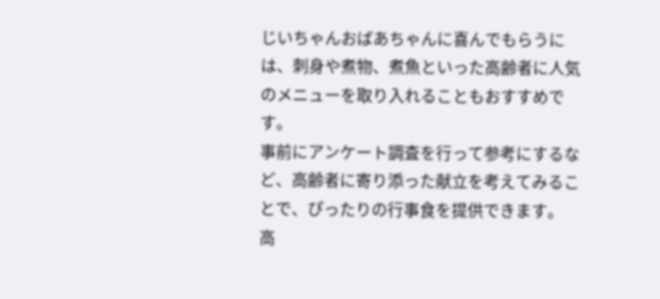じいちゃんおばあちゃんに喜んでもらうには、刺身や煮物、煮魚といった高齢者に人気のメニューを取り入れることもおすすめです。
事前にアンケート調査を行って参考にするなど、高齢者に寄り添った献立を考えてみることで、ぴったりの行事食を提供できます。
高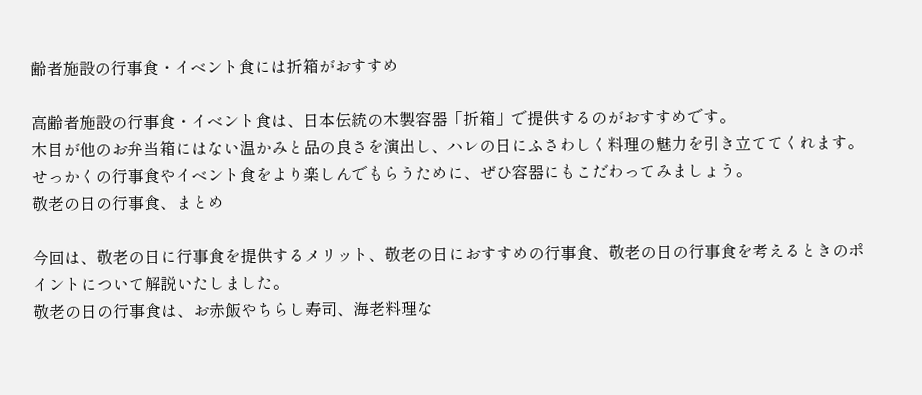齢者施設の行事食・イベント食には折箱がおすすめ

高齢者施設の行事食・イベント食は、日本伝統の木製容器「折箱」で提供するのがおすすめです。
木目が他のお弁当箱にはない温かみと品の良さを演出し、ハレの日にふさわしく料理の魅力を引き立ててくれます。
せっかくの行事食やイベント食をより楽しんでもらうために、ぜひ容器にもこだわってみましょう。
敬老の日の行事食、まとめ

今回は、敬老の日に行事食を提供するメリット、敬老の日におすすめの行事食、敬老の日の行事食を考えるときのポイントについて解説いたしました。
敬老の日の行事食は、お赤飯やちらし寿司、海老料理な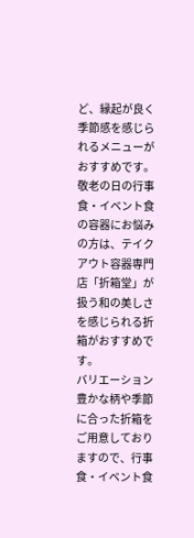ど、縁起が良く季節感を感じられるメニューがおすすめです。
敬老の日の行事食・イベント食の容器にお悩みの方は、テイクアウト容器専門店「折箱堂」が扱う和の美しさを感じられる折箱がおすすめです。
バリエーション豊かな柄や季節に合った折箱をご用意しておりますので、行事食・イベント食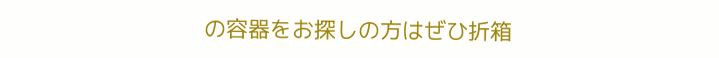の容器をお探しの方はぜひ折箱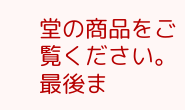堂の商品をご覧ください。
最後ま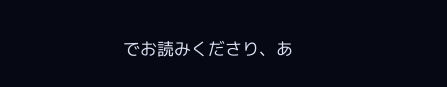でお読みくださり、あ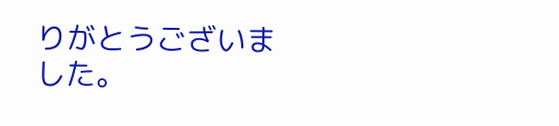りがとうございました。